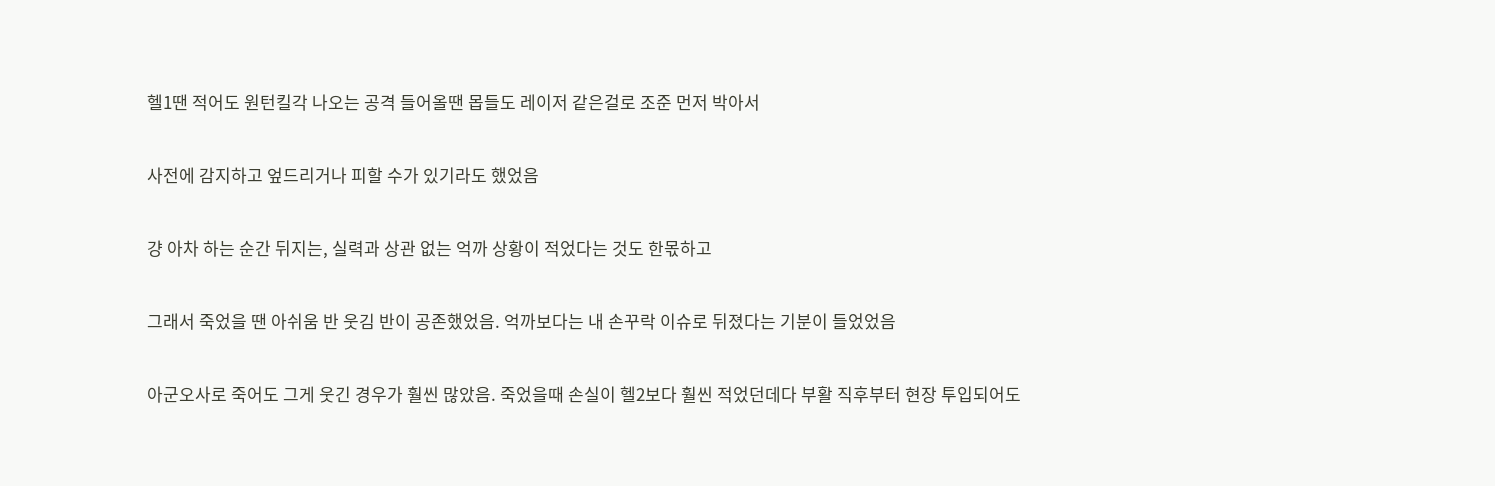헬1땐 적어도 원턴킬각 나오는 공격 들어올땐 몹들도 레이저 같은걸로 조준 먼저 박아서


사전에 감지하고 엎드리거나 피할 수가 있기라도 했었음


걍 아차 하는 순간 뒤지는, 실력과 상관 없는 억까 상황이 적었다는 것도 한몫하고


그래서 죽었을 땐 아쉬움 반 웃김 반이 공존했었음. 억까보다는 내 손꾸락 이슈로 뒤졌다는 기분이 들었었음


아군오사로 죽어도 그게 웃긴 경우가 훨씬 많았음. 죽었을때 손실이 헬2보다 훨씬 적었던데다 부활 직후부터 현장 투입되어도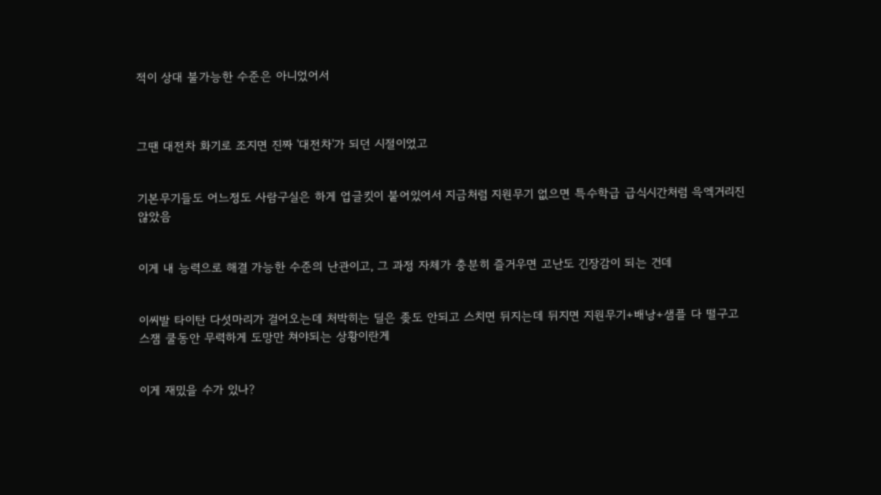적이 상대 불가능한 수준은 아니었어서



그땐 대전차 화기로 조지면 진짜 '대전차'가 되던 시절이었고


기본무기들도 어느정도 사람구실은 하게 업글킷이 붙어있어서 지금처럼 지원무기 없으면 특수학급 급식시간처럼 윽엑거리진 않았음


이게 내 능력으로 해결 가능한 수준의 난관이고, 그 과정 자체가 충분히 즐거우면 고난도 긴장감이 되는 건데


이씨발 타이탄 다섯마리가 걸어오는데 처박히는 딜은 좆도 안되고 스치면 뒤지는데 뒤지면 지원무기+배낭+샘플 다 떨구고 스잼 쿨동안 무력하게 도망만 쳐야되는 상황이란게


이게 재밌을 수가 있나?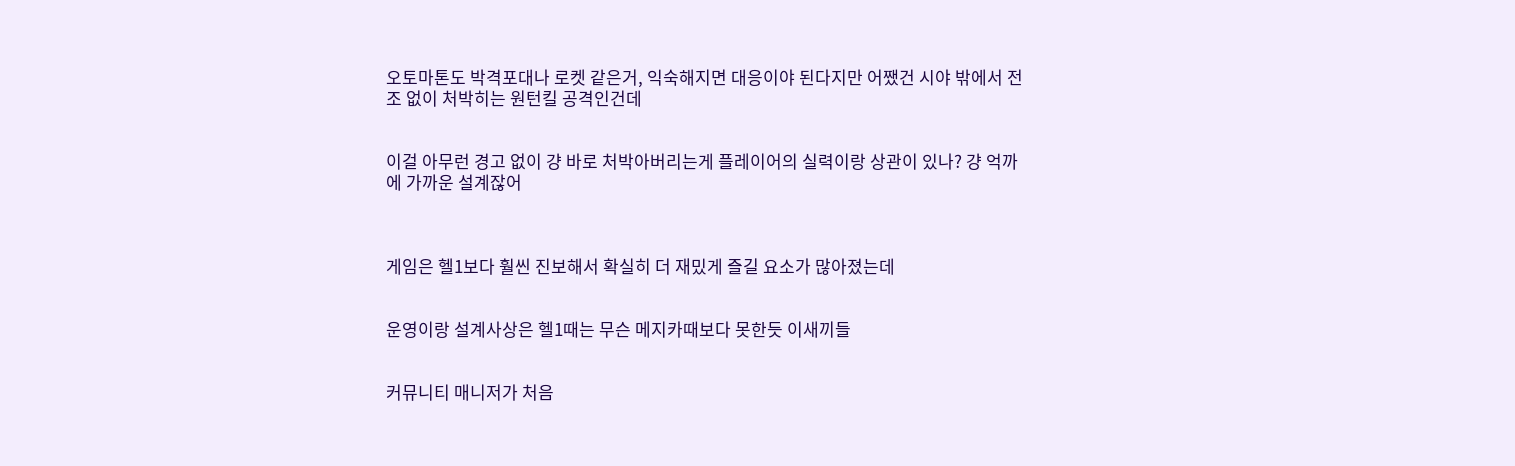오토마톤도 박격포대나 로켓 같은거, 익숙해지면 대응이야 된다지만 어쨌건 시야 밖에서 전조 없이 처박히는 원턴킬 공격인건데


이걸 아무런 경고 없이 걍 바로 처박아버리는게 플레이어의 실력이랑 상관이 있나? 걍 억까에 가까운 설계잖어



게임은 헬1보다 훨씬 진보해서 확실히 더 재밌게 즐길 요소가 많아졌는데


운영이랑 설계사상은 헬1때는 무슨 메지카때보다 못한듯 이새끼들


커뮤니티 매니저가 처음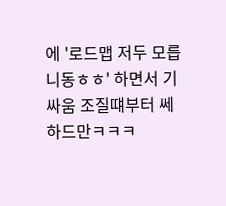에 '로드맵 저두 모릅니동ㅎㅎ' 하면서 기싸움 조질떄부터 쎄하드만ㅋㅋㅋ